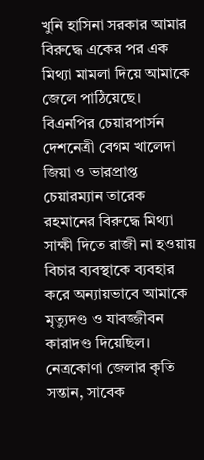খুনি হাসিনা সরকার আমার বিরুদ্ধে একের পর এক মিথ্যা মামলা দিয়ে আমাকে জেলে পাঠিয়েছে। বিএনপির চেয়ারপার্সন দেশনেত্রী বেগম খালেদা জিয়া ও ভারপ্রাপ্ত চেয়ারম্যান তারেক রহমানের বিরুদ্ধে মিথ্যা সাক্ষী দিতে রাজী না হওয়ায় বিচার ব্যবস্থাকে ব্যবহার করে অন্যায়ভাবে আমাকে মৃত্যুদণ্ড ও যাবজ্জীবন কারাদণ্ড দিয়েছিল।
নেত্রকোণা জেলার কৃতি সন্তান, সাবেক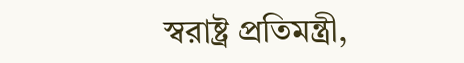স্বরাষ্ট্র প্রতিমন্ত্রী,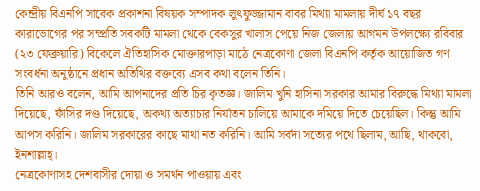কেন্দ্রীয় বিএনপি সাবেক প্রকাশনা বিষয়ক সম্পাদক লুৎফুজ্জামান বাবর মিথ্যা মামলায় দীর্ঘ ১৭ বছর কারাভোগের পর সম্প্রতি সবকটি মামলা থেকে বেকসুর খালাস পেয়ে নিজ জেলায় আগমন উপলক্ষ্যে রবিবার (২৩ ফেব্রুয়ারি) বিকেলে ঐতিহাসিক মোক্তারপাড়া মাঠে নেত্রকোণা জেলা বিএনপি কর্তৃক আয়োজিত গণ সংবর্ধনা অনুষ্ঠানে প্রধান অতিথির বক্তব্যে এসব কথা বলেন তিনি।
তিনি আরও বলেন, আমি আপনাদের প্রতি চির কৃতজ্ঞ। জালিম খুনি হাসিনা সরকার আমার বিরুদ্ধে মিথ্যা মামলা দিয়েছে, ফাঁসির দণ্ড দিয়েছে, অকথ্য অত্যাচার নির্যাতন চালিয়ে আমাকে দমিয়ে দিতে চেয়েছিল। কিন্তু আমি আপস করিনি। জালিম সরকারের কাছে মাথা নত করিনি। আমি সর্বদা সত্যের পথে ছিলাম, আছি, থাকবো, ইনশাল্লাহ্।
নেত্রকোণাসহ দেশবাসীর দোয়া ও সমর্থন পাওয়ায় এবং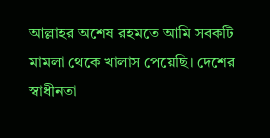আল্লাহর অশেষ রহমতে আমি সবকটি মামলা থেকে খালাস পেয়েছি। দেশের স্বাধীনতা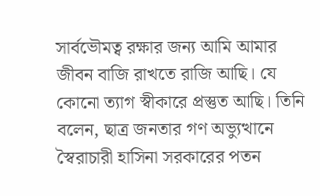সার্বভৌমত্ব রক্ষার জন্য আমি আমার জীবন বাজি রাখতে রাজি আছি। যে কোনো ত্যাগ স্বীকারে প্রস্তুত আছি। তিনি বলেন, ছাত্র জনতার গণ অভ্যুত্থানে স্বৈরাচারী হাসিনা সরকারের পতন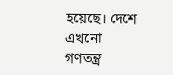হয়েছে। দেশে এখনো গণতন্ত্র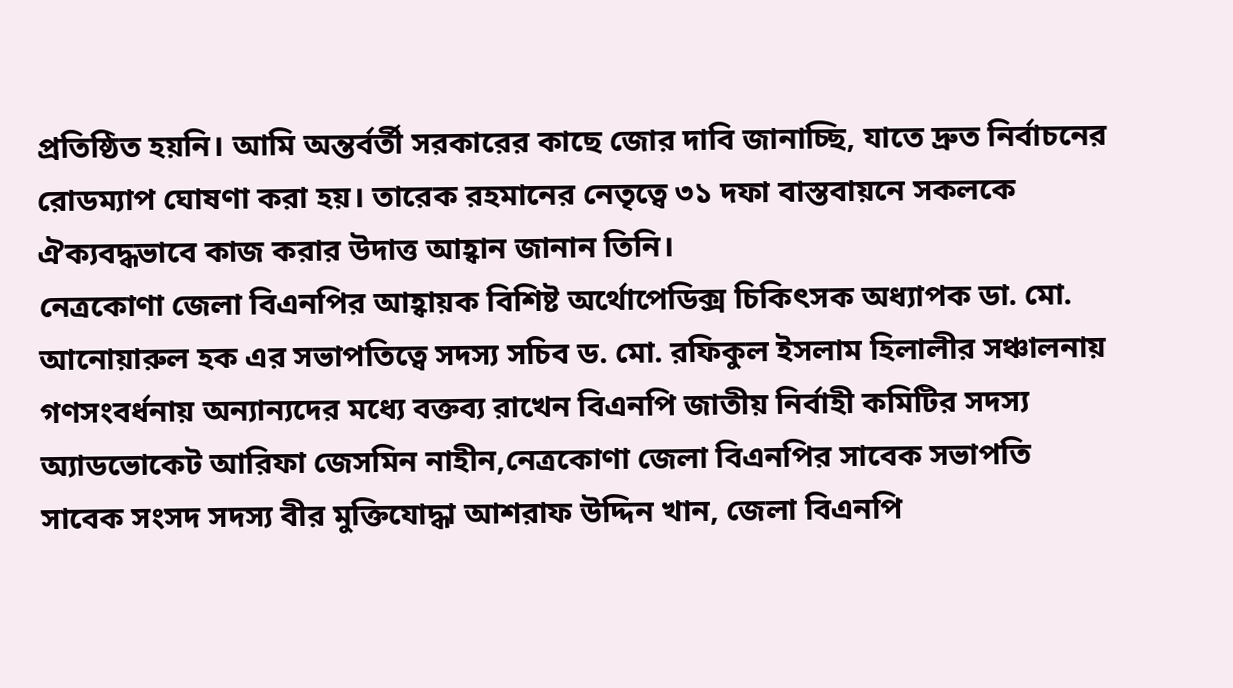প্রতিষ্ঠিত হয়নি। আমি অন্তর্বর্তী সরকারের কাছে জোর দাবি জানাচ্ছি, যাতে দ্রুত নির্বাচনের রোডম্যাপ ঘোষণা করা হয়। তারেক রহমানের নেতৃত্বে ৩১ দফা বাস্তবায়নে সকলকে ঐক্যবদ্ধভাবে কাজ করার উদাত্ত আহ্বান জানান তিনি।
নেত্রকোণা জেলা বিএনপির আহ্বায়ক বিশিষ্ট অর্থোপেডিক্স চিকিৎসক অধ্যাপক ডা. মো. আনোয়ারুল হক এর সভাপতিত্বে সদস্য সচিব ড. মো. রফিকুল ইসলাম হিলালীর সঞ্চালনায় গণসংবর্ধনায় অন্যান্যদের মধ্যে বক্তব্য রাখেন বিএনপি জাতীয় নির্বাহী কমিটির সদস্য অ্যাডভোকেট আরিফা জেসমিন নাহীন,নেত্রকোণা জেলা বিএনপির সাবেক সভাপতি সাবেক সংসদ সদস্য বীর মুক্তিযোদ্ধা আশরাফ উদ্দিন খান, জেলা বিএনপি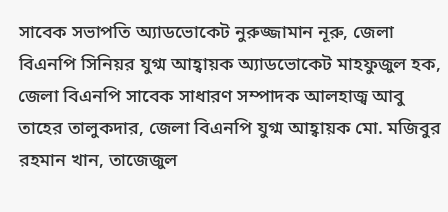সাবেক সভাপতি অ্যাডভোকেট নুরুজ্জামান নূরু, জেলা বিএনপি সিনিয়র যুগ্ম আহ্বায়ক অ্যাডভোকেট মাহফুজুল হক, জেলা বিএনপি সাবেক সাধারণ সম্পাদক আলহাজ্ব আবু তাহের তালুকদার, জেলা বিএনপি যুগ্ম আহ্বায়ক মো. মজিবুর রহমান খান, তাজেজুল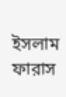ইসলাম ফারাস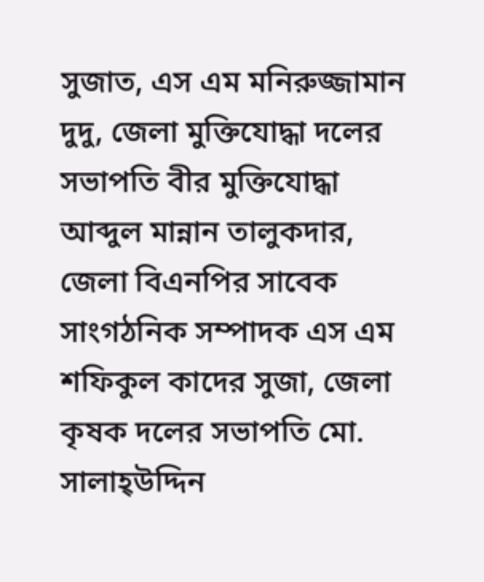সুজাত, এস এম মনিরুজ্জামান দুদু, জেলা মুক্তিযোদ্ধা দলের সভাপতি বীর মুক্তিযোদ্ধা আব্দুল মান্নান তালুকদার, জেলা বিএনপির সাবেক সাংগঠনিক সম্পাদক এস এম শফিকুল কাদের সুজা, জেলা কৃষক দলের সভাপতি মো. সালাহ্উদ্দিন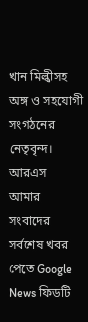খান মিল্কীসহ অঙ্গ ও সহযোগী সংগঠনের নেতৃবৃন্দ।
আরএস
আমার সংবাদের সর্বশেষ খবর পেতে Google News ফিডটি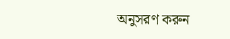অনুসরণ করুন